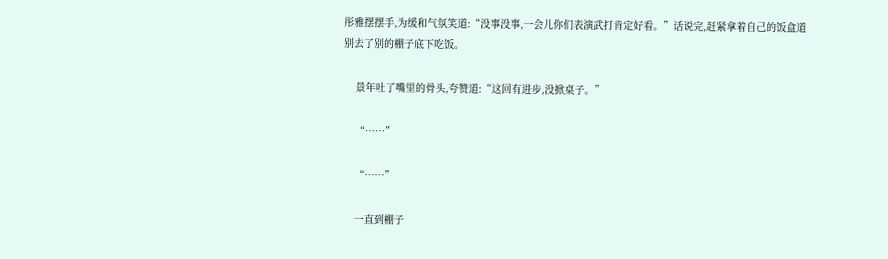彤雅摆摆手,为缓和气氛笑道:“没事没事,一会儿你们表演武打肯定好看。”话说完,赶紧拿着自己的饭盒道别去了别的棚子底下吃饭。

    景年吐了嘴里的骨头,夸赞道:“这回有进步,没掀桌子。”

    “……”

    “……”

    一直到棚子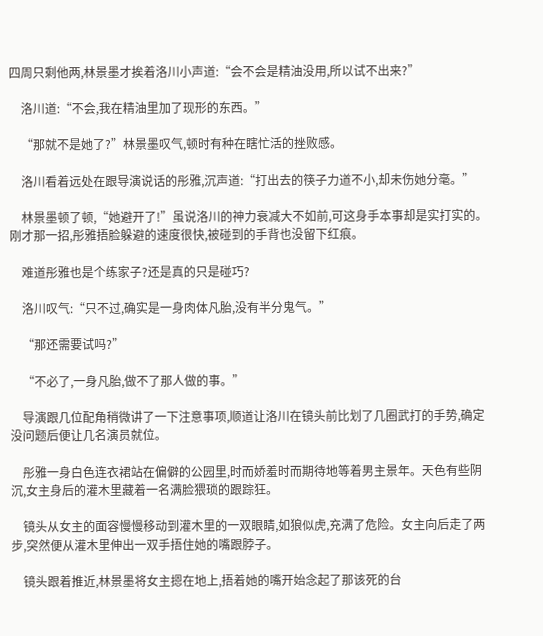四周只剩他两,林景墨才挨着洛川小声道:“会不会是精油没用,所以试不出来?”

    洛川道:“不会,我在精油里加了现形的东西。”

    “那就不是她了?”林景墨叹气,顿时有种在瞎忙活的挫败感。

    洛川看着远处在跟导演说话的彤雅,沉声道:“打出去的筷子力道不小,却未伤她分毫。”

    林景墨顿了顿,“她避开了!”虽说洛川的神力衰减大不如前,可这身手本事却是实打实的。刚才那一招,彤雅捂脸躲避的速度很快,被碰到的手背也没留下红痕。

    难道彤雅也是个练家子?还是真的只是碰巧?

    洛川叹气:“只不过,确实是一身肉体凡胎,没有半分鬼气。”

    “那还需要试吗?”

    “不必了,一身凡胎,做不了那人做的事。”

    导演跟几位配角稍微讲了一下注意事项,顺道让洛川在镜头前比划了几圈武打的手势,确定没问题后便让几名演员就位。

    彤雅一身白色连衣裙站在偏僻的公园里,时而娇羞时而期待地等着男主景年。天色有些阴沉,女主身后的灌木里藏着一名满脸猥琐的跟踪狂。

    镜头从女主的面容慢慢移动到灌木里的一双眼睛,如狼似虎,充满了危险。女主向后走了两步,突然便从灌木里伸出一双手捂住她的嘴跟脖子。

    镜头跟着推近,林景墨将女主摁在地上,捂着她的嘴开始念起了那该死的台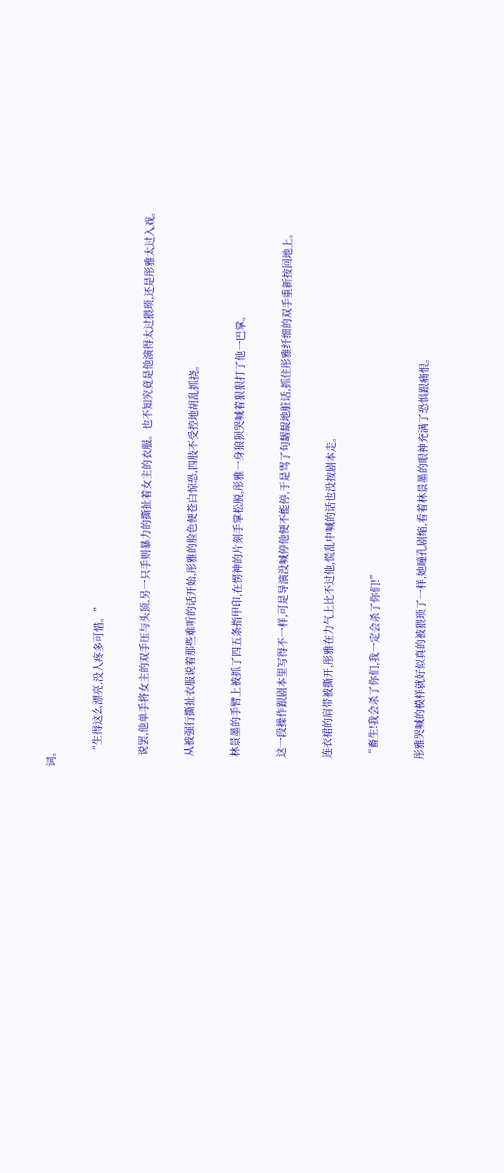词。

    “生得这么漂亮,没人疼多可惜。”

    说罢,他单手将女主的双手压与头顶,另一只手则暴力的撕扯着女主的衣服。也不知究竟是他演得太过猥琐,还是彤雅太过入戏。

    从被强行撕扯衣服说着那些难听的话开始,彤雅的脸色便苍白惊恐,四肢不受控地胡乱抓挠。

    林景墨的手臂上被抓了四五条指甲印,在愣神的片刻手掌松脱,彤雅一身狼狈哭喊着狠狠打了他一巴掌。

    这一段操作跟剧本里写得不一样,可是导演没喊停他便不能停,于是骂了句龌龊地脏话,抓住彤雅纤细的双手重新按回地上。

    连衣裙的肩带被撕开,彤雅在力气上比不过他,慌乱中喊的话也没按剧本走。

    “畜生!我会杀了你们,我一定会杀了你们!”

    彤雅哭喊的模样就好似真的被猥琐了一样,她瞳孔剧缩,看着林景墨的眼神充满了恐惧跟痛恨。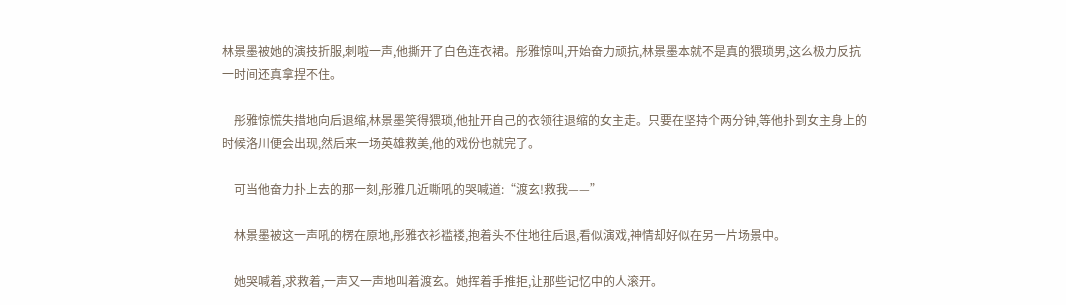林景墨被她的演技折服,刺啦一声,他撕开了白色连衣裙。彤雅惊叫,开始奋力顽抗,林景墨本就不是真的猥琐男,这么极力反抗一时间还真拿捏不住。

    彤雅惊慌失措地向后退缩,林景墨笑得猥琐,他扯开自己的衣领往退缩的女主走。只要在坚持个两分钟,等他扑到女主身上的时候洛川便会出现,然后来一场英雄救美,他的戏份也就完了。

    可当他奋力扑上去的那一刻,彤雅几近嘶吼的哭喊道:“渡玄!救我——”

    林景墨被这一声吼的楞在原地,彤雅衣衫褴褛,抱着头不住地往后退,看似演戏,神情却好似在另一片场景中。

    她哭喊着,求救着,一声又一声地叫着渡玄。她挥着手推拒,让那些记忆中的人滚开。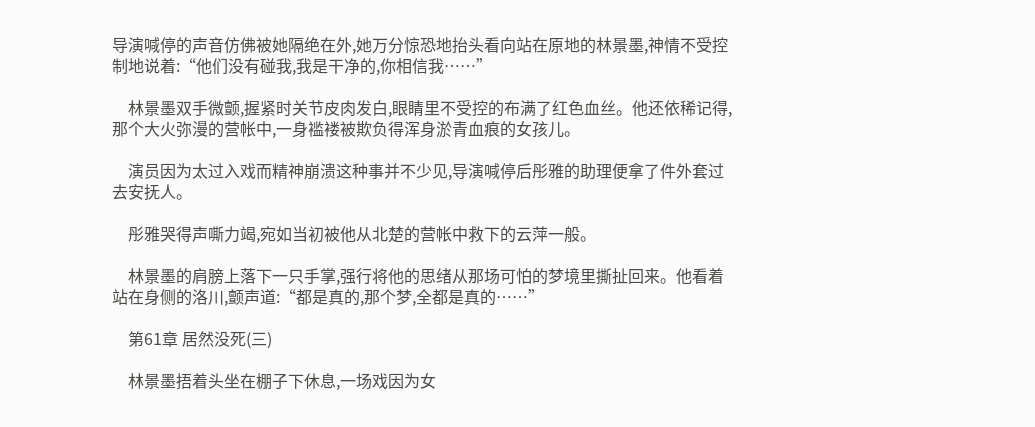导演喊停的声音仿佛被她隔绝在外,她万分惊恐地抬头看向站在原地的林景墨,神情不受控制地说着:“他们没有碰我,我是干净的,你相信我……”

    林景墨双手微颤,握紧时关节皮肉发白,眼睛里不受控的布满了红色血丝。他还依稀记得,那个大火弥漫的营帐中,一身褴褛被欺负得浑身淤青血痕的女孩儿。

    演员因为太过入戏而精神崩溃这种事并不少见,导演喊停后彤雅的助理便拿了件外套过去安抚人。

    彤雅哭得声嘶力竭,宛如当初被他从北楚的营帐中救下的云萍一般。

    林景墨的肩膀上落下一只手掌,强行将他的思绪从那场可怕的梦境里撕扯回来。他看着站在身侧的洛川,颤声道:“都是真的,那个梦,全都是真的……”

    第61章 居然没死(三)

    林景墨捂着头坐在棚子下休息,一场戏因为女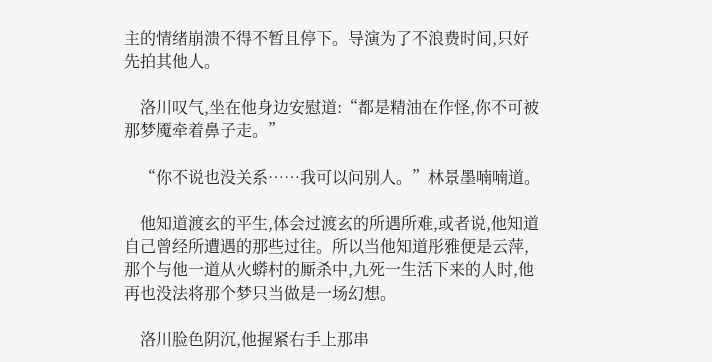主的情绪崩溃不得不暂且停下。导演为了不浪费时间,只好先拍其他人。

    洛川叹气,坐在他身边安慰道:“都是精油在作怪,你不可被那梦魇牵着鼻子走。”

    “你不说也没关系……我可以问别人。”林景墨喃喃道。

    他知道渡玄的平生,体会过渡玄的所遇所难,或者说,他知道自己曾经所遭遇的那些过往。所以当他知道彤雅便是云萍,那个与他一道从火蟒村的厮杀中,九死一生活下来的人时,他再也没法将那个梦只当做是一场幻想。

    洛川脸色阴沉,他握紧右手上那串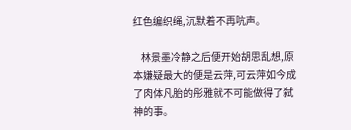红色编织绳,沉默着不再吭声。

    林景墨冷静之后便开始胡思乱想,原本嫌疑最大的便是云萍,可云萍如今成了肉体凡胎的彤雅就不可能做得了弑神的事。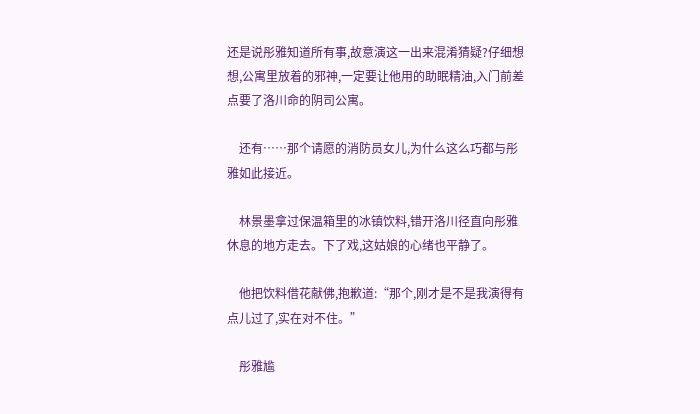还是说彤雅知道所有事,故意演这一出来混淆猜疑?仔细想想,公寓里放着的邪神,一定要让他用的助眠精油,入门前差点要了洛川命的阴司公寓。

    还有……那个请愿的消防员女儿,为什么这么巧都与彤雅如此接近。

    林景墨拿过保温箱里的冰镇饮料,错开洛川径直向彤雅休息的地方走去。下了戏,这姑娘的心绪也平静了。

    他把饮料借花献佛,抱歉道:“那个,刚才是不是我演得有点儿过了,实在对不住。”

    彤雅尴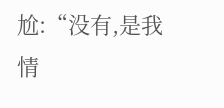尬:“没有,是我情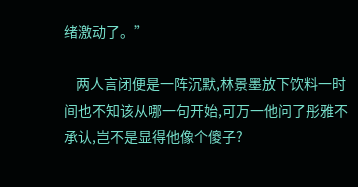绪激动了。”

    两人言闭便是一阵沉默,林景墨放下饮料一时间也不知该从哪一句开始,可万一他问了彤雅不承认,岂不是显得他像个傻子?